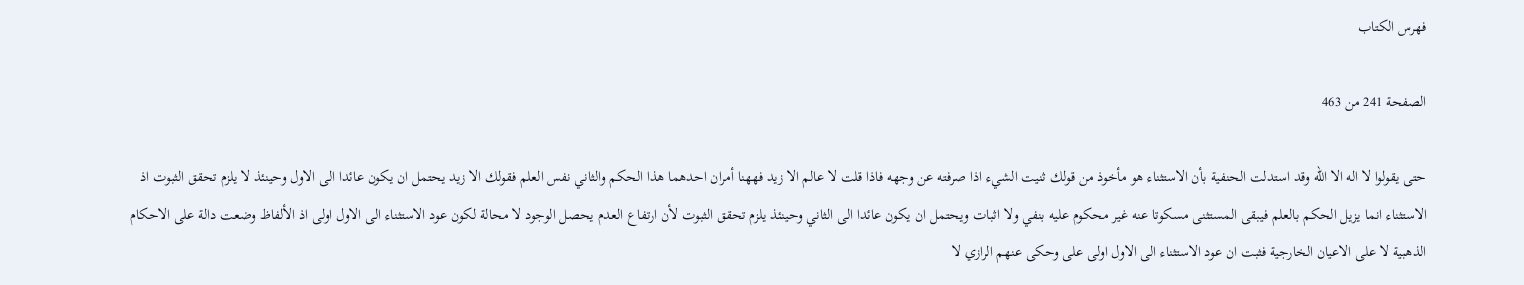فهرس الكتاب

الصفحة 241 من 463

حتى يقولوا لا اله الا الله وقد استدلت الحنفية بأن الاستثناء هو مأخوذ من قولك ثنيت الشيء اذا صرفته عن وجهه فاذا قلت لا عالم الا زيد فههنا أمران احدهما هذا الحكم والثاني نفس العلم فقولك الا زيد يحتمل ان يكون عائدا الى الاول وحينئذ لا يلزم تحقق الثبوت اذ الاستثناء انما يزيل الحكم بالعلم فيبقى المستثنى مسكوتا عنه غير محكوم عليه بنفي ولا اثبات ويحتمل ان يكون عائدا الى الثاني وحينئذ يلزم تحقق الثبوت لأن ارتفاع العدم يحصل الوجود لا محالة لكون عود الاستثناء الى الاول اولى اذ الألفاظ وضعت دالة على الاحكام الذهبية لا على الاعيان الخارجية فثبت ان عود الاستثناء الى الاول اولى على وحكى عنهم الرازي لا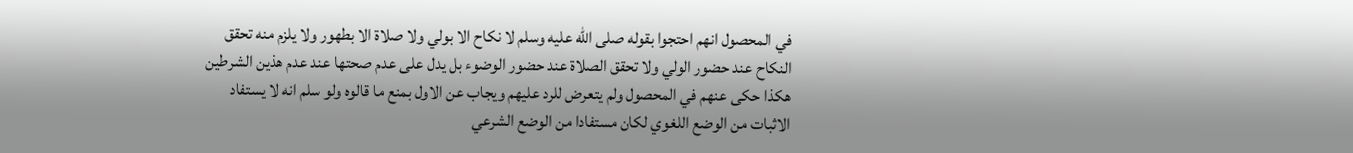في المحصول انهم احتجوا بقوله صلى الله عليه وسلم لا نكاح الا بولي ولا صلاة الا بطهور ولا يلزم منه تحقق النكاح عند حضور الولي ولا تحقق الصلاة عند حضور الوضوء بل يدل على عدم صحتها عند عدم هذين الشرطين هكذا حكى عنهم في المحصول ولم يتعرض للرد عليهم ويجاب عن الاول بمنع ما قالوه ولو سلم انه لا يستفاد الاثبات من الوضع اللغوي لكان مستفادا من الوضع الشرعي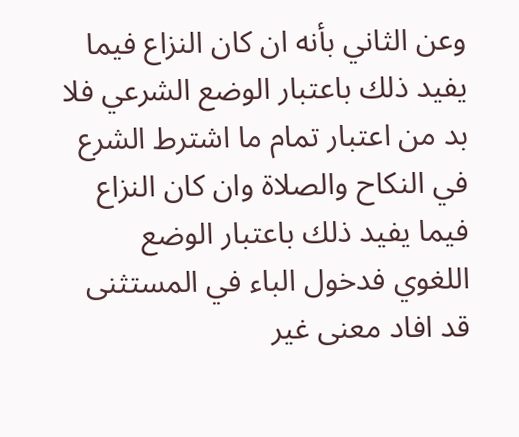وعن الثاني بأنه ان كان النزاع فيما يفيد ذلك باعتبار الوضع الشرعي فلا بد من اعتبار تمام ما اشترط الشرع في النكاح والصلاة وان كان النزاع فيما يفيد ذلك باعتبار الوضع اللغوي فدخول الباء في المستثنى قد افاد معنى غير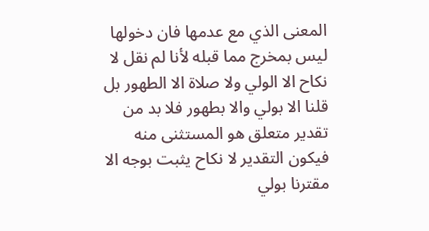المعنى الذي مع عدمها فان دخولها ليس بمخرج مما قبله لأنا لم نقل لا نكاح الا الولي ولا صلاة الا الطهور بل قلنا الا بولي والا بطهور فلا بد من تقدير متعلق هو المستثنى منه فيكون التقدير لا نكاح يثبت بوجه الا مقترنا بولي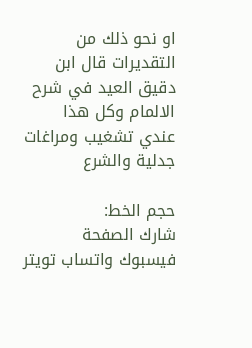او نحو ذلك من التقديرات قال ابن دقيق العيد في شرح الالمام وكل هذا عندي تشغيب ومراغات جدلية والشرع

حجم الخط:
شارك الصفحة
فيسبوك واتساب تويتر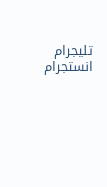تليجرام انستجرام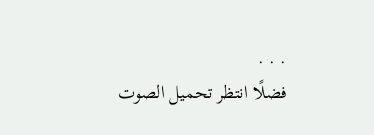. . .
فضلًا انتظر تحميل الصوت